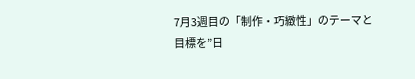7月3週目の「制作・巧緻性」のテーマと目標を”日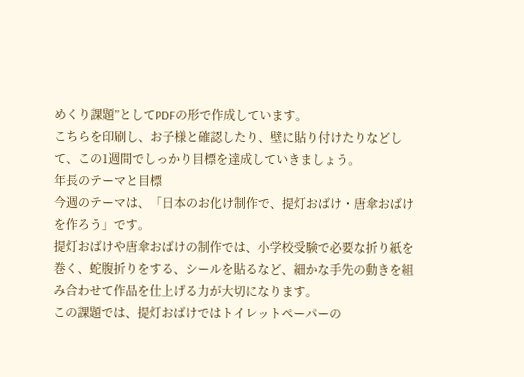めくり課題”としてPDFの形で作成しています。
こちらを印刷し、お子様と確認したり、壁に貼り付けたりなどして、この1週間でしっかり目標を達成していきましょう。
年長のテーマと目標
今週のテーマは、「日本のお化け制作で、提灯おばけ・唐傘おばけを作ろう」です。
提灯おばけや唐傘おばけの制作では、小学校受験で必要な折り紙を巻く、蛇腹折りをする、シールを貼るなど、細かな手先の動きを組み合わせて作品を仕上げる力が大切になります。
この課題では、提灯おばけではトイレットペーパーの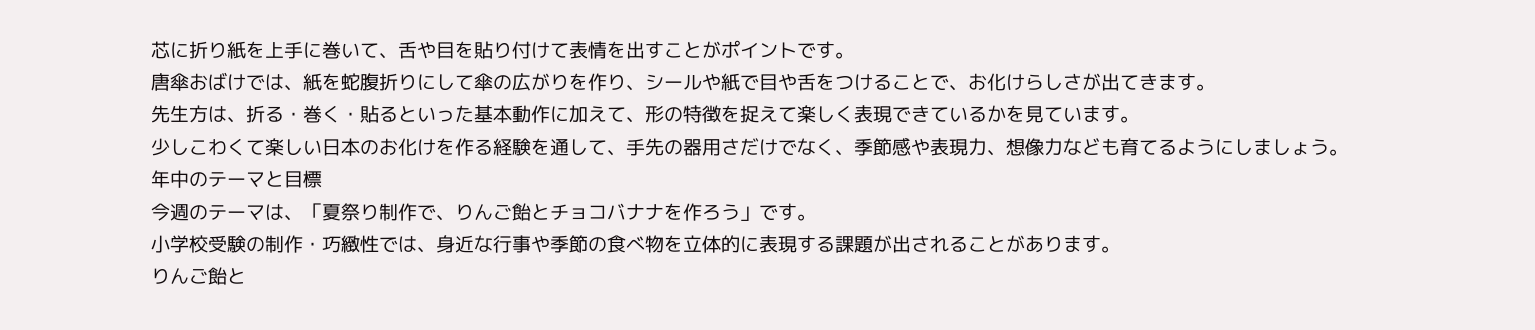芯に折り紙を上手に巻いて、舌や目を貼り付けて表情を出すことがポイントです。
唐傘おばけでは、紙を蛇腹折りにして傘の広がりを作り、シールや紙で目や舌をつけることで、お化けらしさが出てきます。
先生方は、折る・巻く・貼るといった基本動作に加えて、形の特徴を捉えて楽しく表現できているかを見ています。
少しこわくて楽しい日本のお化けを作る経験を通して、手先の器用さだけでなく、季節感や表現力、想像力なども育てるようにしましょう。
年中のテーマと目標
今週のテーマは、「夏祭り制作で、りんご飴とチョコバナナを作ろう」です。
小学校受験の制作・巧緻性では、身近な行事や季節の食べ物を立体的に表現する課題が出されることがあります。
りんご飴と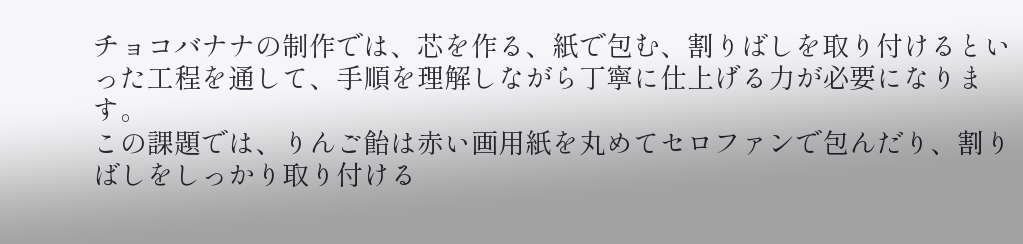チョコバナナの制作では、芯を作る、紙で包む、割りばしを取り付けるといった工程を通して、手順を理解しながら丁寧に仕上げる力が必要になります。
この課題では、りんご飴は赤い画用紙を丸めてセロファンで包んだり、割りばしをしっかり取り付ける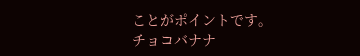ことがポイントです。
チョコバナナ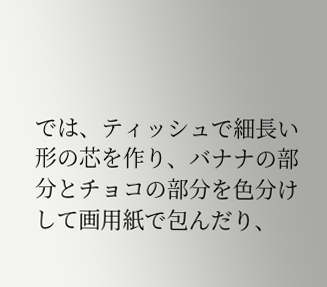では、ティッシュで細長い形の芯を作り、バナナの部分とチョコの部分を色分けして画用紙で包んだり、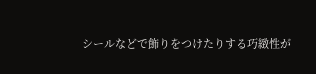シールなどで飾りをつけたりする巧緻性が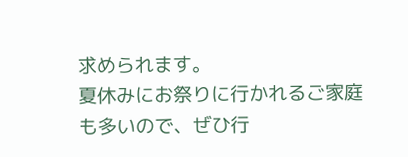求められます。
夏休みにお祭りに行かれるご家庭も多いので、ぜひ行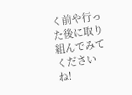く前や行った後に取り組んでみてくださいね!